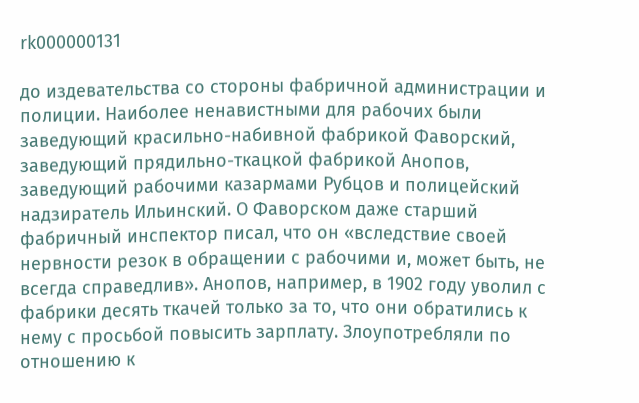rk000000131

до издевательства со стороны фабричной администрации и полиции. Наиболее ненавистными для рабочих были заведующий красильно-набивной фабрикой Фаворский, заведующий прядильно-ткацкой фабрикой Анопов, заведующий рабочими казармами Рубцов и полицейский надзиратель Ильинский. О Фаворском даже старший фабричный инспектор писал, что он «вследствие своей нервности резок в обращении с рабочими и, может быть, не всегда справедлив». Анопов, например, в 1902 году уволил с фабрики десять ткачей только за то, что они обратились к нему с просьбой повысить зарплату. Злоупотребляли по отношению к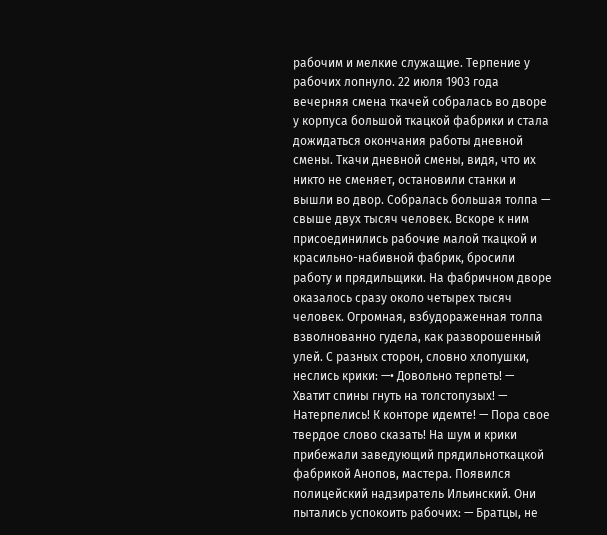рабочим и мелкие служащие. Терпение у рабочих лопнуло. 22 июля 1903 года вечерняя смена ткачей собралась во дворе у корпуса большой ткацкой фабрики и стала дожидаться окончания работы дневной смены. Ткачи дневной смены, видя, что их никто не сменяет, остановили станки и вышли во двор. Собралась большая толпа — свыше двух тысяч человек. Вскоре к ним присоединились рабочие малой ткацкой и красильно-набивной фабрик, бросили работу и прядильщики. На фабричном дворе оказалось сразу около четырех тысяч человек. Огромная, взбудораженная толпа взволнованно гудела, как разворошенный улей. С разных сторон, словно хлопушки, неслись крики: —• Довольно терпеть! — Хватит спины гнуть на толстопузых! — Натерпелись! К конторе идемте! — Пора свое твердое слово сказать! На шум и крики прибежали заведующий прядильноткацкой фабрикой Анопов, мастера. Появился полицейский надзиратель Ильинский. Они пытались успокоить рабочих: — Братцы, не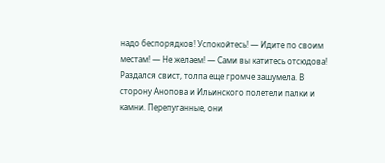надо беспорядков! Успокойтесь! — Идите по своим местам! — Не желаем! — Сами вы катитесь отсюдова! Раздался свист, толпа еще громче зашумела. В сторону Анопова и Ильинского полетели палки и камни. Перепуганные, они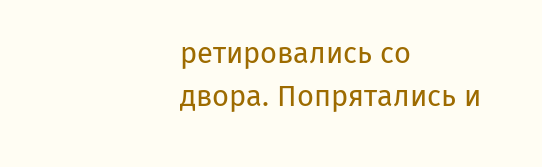ретировались со двора. Попрятались и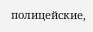полицейские,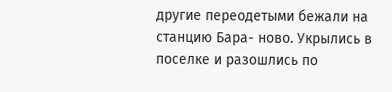другие переодетыми бежали на станцию Бара- ново. Укрылись в поселке и разошлись по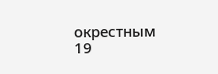окрестным 19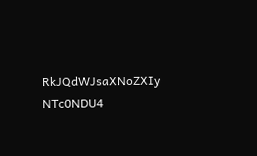RkJQdWJsaXNoZXIy NTc0NDU4